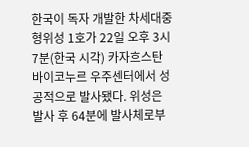한국이 독자 개발한 차세대중형위성 1호가 22일 오후 3시7분(한국 시각) 카자흐스탄 바이코누르 우주센터에서 성공적으로 발사됐다. 위성은 발사 후 64분에 발사체로부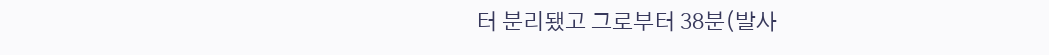터 분리됐고 그로부터 38분(발사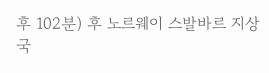후 102분) 후 노르웨이 스발바르 지상국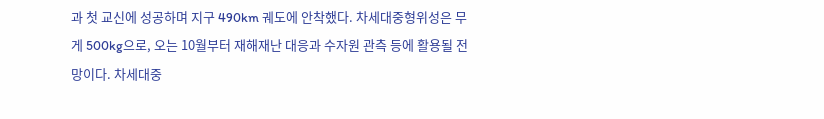과 첫 교신에 성공하며 지구 490km 궤도에 안착했다. 차세대중형위성은 무게 500kg으로, 오는 10월부터 재해재난 대응과 수자원 관측 등에 활용될 전망이다. 차세대중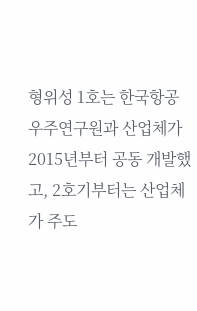형위성 1호는 한국항공우주연구원과 산업체가 2015년부터 공동 개발했고, 2호기부터는 산업체가 주도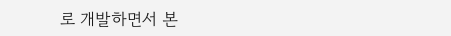로 개발하면서 본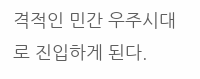격적인 민간 우주시대로 진입하게 된다.